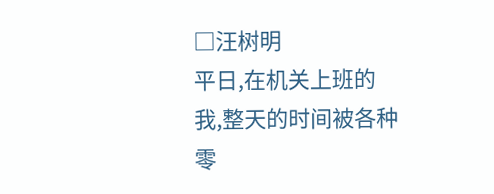□汪树明
平日,在机关上班的我,整天的时间被各种零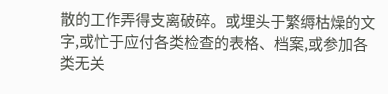散的工作弄得支离破碎。或埋头于繁缛枯燥的文字,或忙于应付各类检查的表格、档案,或参加各类无关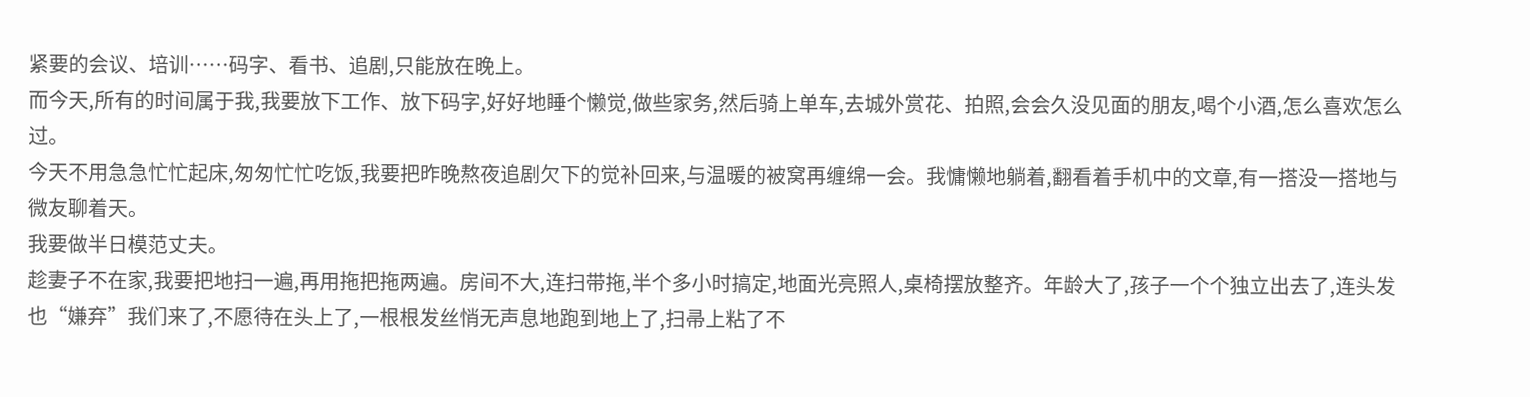紧要的会议、培训……码字、看书、追剧,只能放在晚上。
而今天,所有的时间属于我,我要放下工作、放下码字,好好地睡个懒觉,做些家务,然后骑上单车,去城外赏花、拍照,会会久没见面的朋友,喝个小酒,怎么喜欢怎么过。
今天不用急急忙忙起床,匆匆忙忙吃饭,我要把昨晚熬夜追剧欠下的觉补回来,与温暖的被窝再缠绵一会。我慵懒地躺着,翻看着手机中的文章,有一搭没一搭地与微友聊着天。
我要做半日模范丈夫。
趁妻子不在家,我要把地扫一遍,再用拖把拖两遍。房间不大,连扫带拖,半个多小时搞定,地面光亮照人,桌椅摆放整齐。年龄大了,孩子一个个独立出去了,连头发也“嫌弃”我们来了,不愿待在头上了,一根根发丝悄无声息地跑到地上了,扫帚上粘了不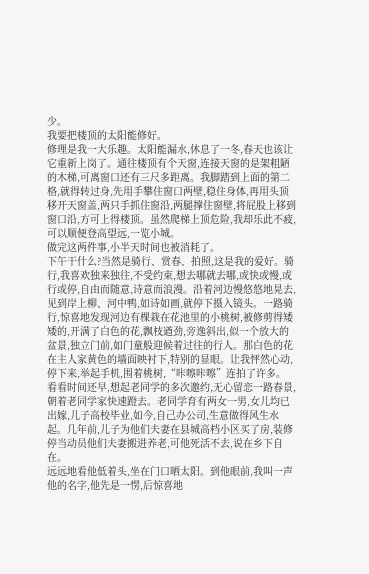少。
我要把楼顶的太阳能修好。
修理是我一大乐趣。太阳能漏水,休息了一冬,春天也该让它重新上岗了。通往楼顶有个天窗,连接天窗的是架粗陋的木梯,可离窗口还有三尺多距离。我脚踏到上面的第二格,就得转过身,先用手攀住窗口两壁,稳住身体,再用头顶移开天窗盖,两只手抓住窗沿,两腿撑住窗壁,将屁股上移到窗口沿,方可上得楼顶。虽然爬梯上顶危险,我却乐此不疲,可以顺便登高望远,一览小城。
做完这两件事,小半天时间也被消耗了。
下午干什么?当然是骑行、赏春、拍照,这是我的爱好。骑行,我喜欢独来独往,不受约束,想去哪就去哪,或快或慢,或行或停,自由而随意,诗意而浪漫。沿着河边慢悠悠地晃去,见到岸上柳、河中鸭,如诗如画,就停下摄入镜头。一路骑行,惊喜地发现河边有棵栽在花池里的小桃树,被修剪得矮矮的,开满了白色的花,飘枝遒劲,旁逸斜出,似一个放大的盆景,独立门前,如门童般迎候着过往的行人。那白色的花在主人家黄色的墙面映衬下,特别的显眼。让我怦然心动,停下来,举起手机,围着桃树,“咔嚓咔嚓”连拍了许多。
看看时间还早,想起老同学的多次邀约,无心留恋一路春景,朝着老同学家快速蹬去。老同学育有两女一男,女儿均已出嫁,儿子高校毕业,如今,自己办公司,生意做得风生水起。几年前,儿子为他们夫妻在县城高档小区买了房,装修停当动员他们夫妻搬进养老,可他死活不去,说在乡下自在。
远远地看他低着头,坐在门口晒太阳。到他眼前,我叫一声他的名字,他先是一愣,后惊喜地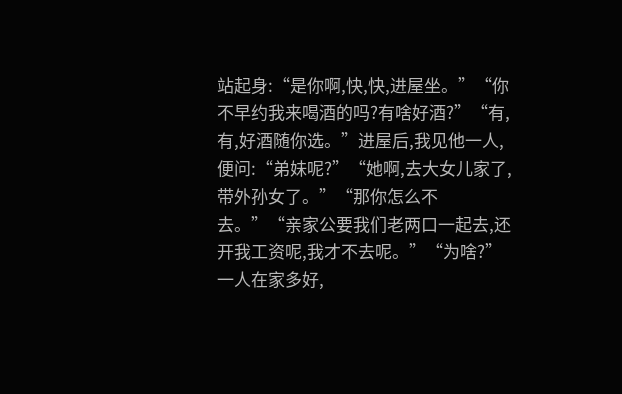站起身:“是你啊,快,快,进屋坐。”“你不早约我来喝酒的吗?有啥好酒?”“有,有,好酒随你选。”进屋后,我见他一人,便问:“弟妹呢?”“她啊,去大女儿家了,带外孙女了。”“那你怎么不去。”“亲家公要我们老两口一起去,还开我工资呢,我才不去呢。”“为啥?”一人在家多好,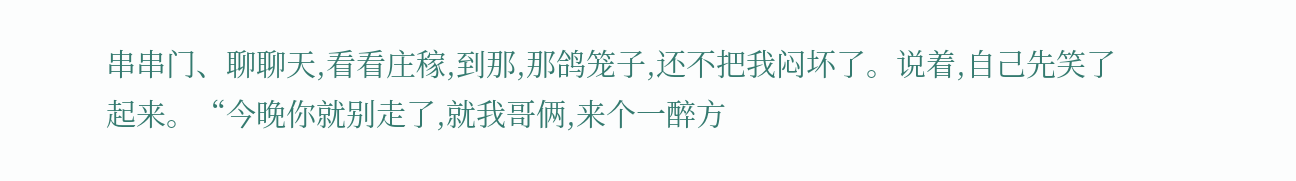串串门、聊聊天,看看庄稼,到那,那鸽笼子,还不把我闷坏了。说着,自己先笑了起来。“今晚你就别走了,就我哥俩,来个一醉方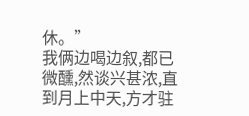休。”
我俩边喝边叙,都已微醺,然谈兴甚浓,直到月上中天,方才驻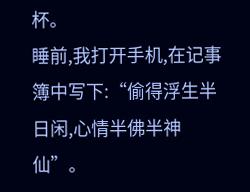杯。
睡前,我打开手机,在记事簿中写下:“偷得浮生半日闲,心情半佛半神仙”。